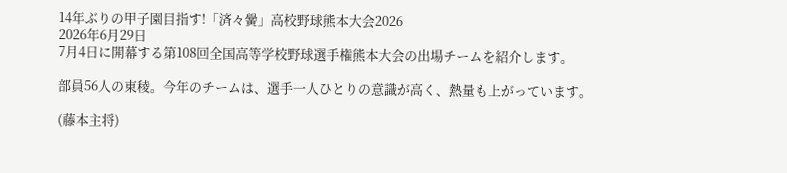14年ぶりの甲子園目指す!「済々黌」高校野球熊本大会2026
2026年6月29日
7月4日に開幕する第108回全国高等学校野球選手権熊本大会の出場チームを紹介します。

部員56人の東稜。今年のチームは、選手一人ひとりの意識が高く、熱量も上がっています。

(藤本主将)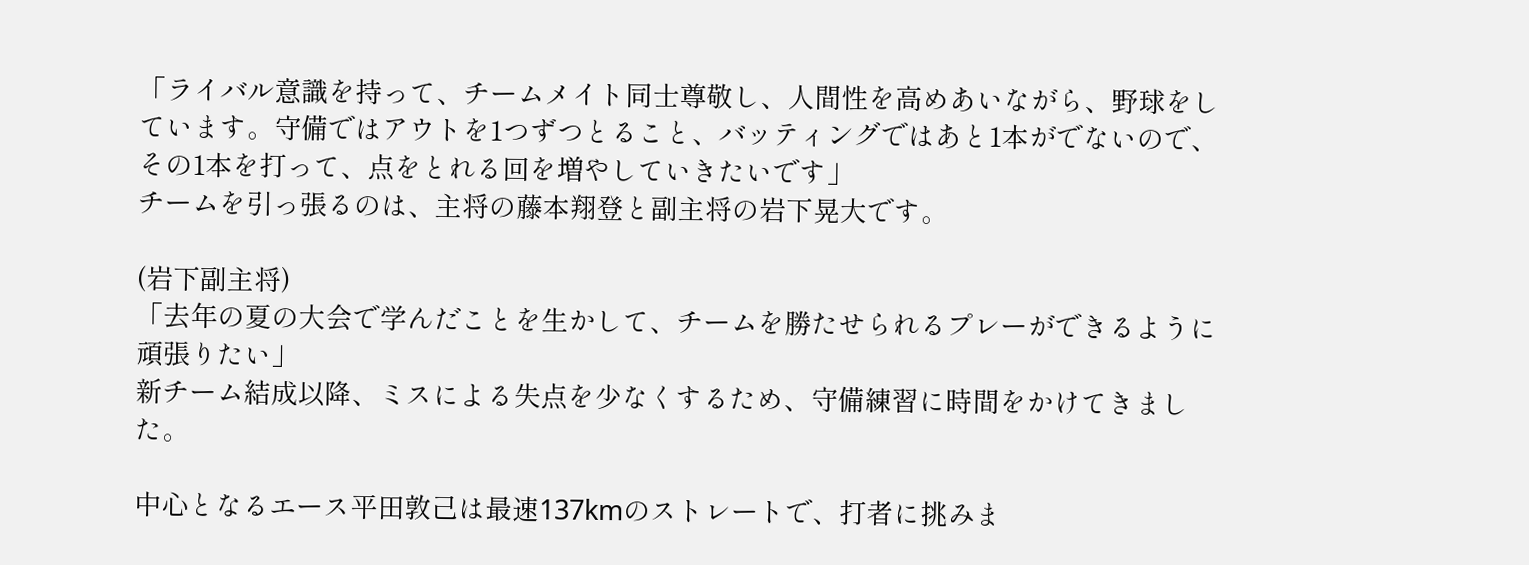「ライバル意識を持って、チームメイト同士尊敬し、人間性を高めあいながら、野球をしています。守備ではアウトを1つずつとること、バッティングではあと1本がでないので、その1本を打って、点をとれる回を増やしていきたいです」
チームを引っ張るのは、主将の藤本翔登と副主将の岩下晃大です。

(岩下副主将)
「去年の夏の大会で学んだことを生かして、チームを勝たせられるプレーができるように頑張りたい」
新チーム結成以降、ミスによる失点を少なくするため、守備練習に時間をかけてきました。

中心となるエース平田敦己は最速137kmのストレートで、打者に挑みま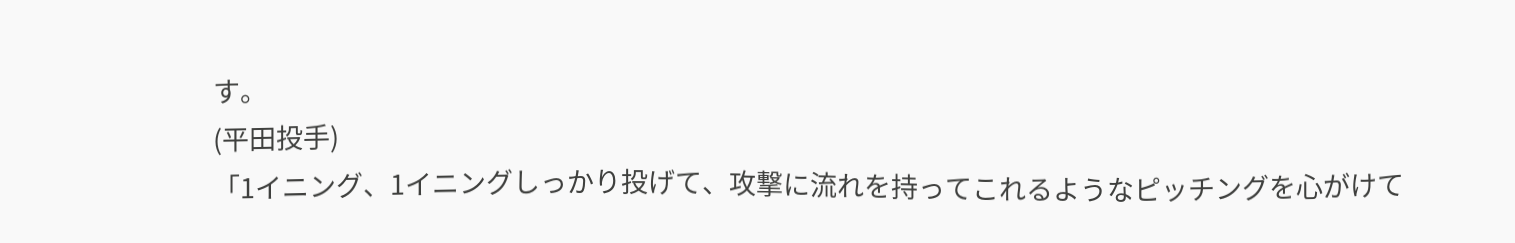す。
(平田投手)
「1イニング、1イニングしっかり投げて、攻撃に流れを持ってこれるようなピッチングを心がけて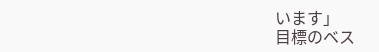います」
目標のベス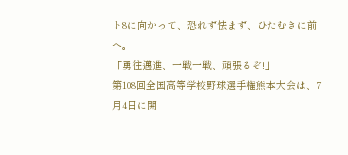ト8に向かって、恐れず怯まず、ひたむきに前へ。
「勇往邁進、一戦一戦、頑張るぞ!」
第108回全国高等学校野球選手権熊本大会は、7月4日に開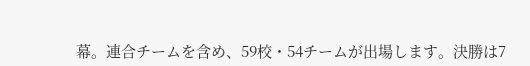幕。連合チームを含め、59校・54チームが出場します。決勝は7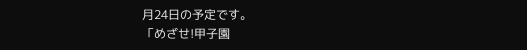月24日の予定です。
「めざせ!甲子園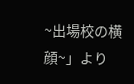~出場校の横顔~」より